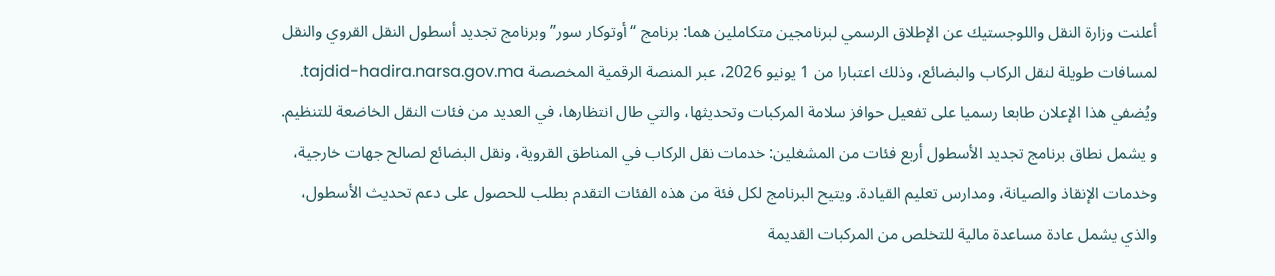أعلنت وزارة النقل واللوجستيك عن الإطلاق الرسمي لبرنامجين متكاملين هما: برنامج “أوتوكار سور” وبرنامج تجديد أسطول النقل القروي والنقل لمسافات طويلة لنقل الركاب والبضائع، وذلك اعتبارا من 1 يونيو 2026، عبر المنصة الرقمية المخصصة tajdid-hadira.narsa.gov.ma. ويُضفي هذا الإعلان طابعا رسميا على تفعيل حوافز سلامة المركبات وتحديثها، والتي طال انتظارها، في العديد من فئات النقل الخاضعة للتنظيم.
و يشمل نطاق برنامج تجديد الأسطول أربع فئات من المشغلين: خدمات نقل الركاب في المناطق القروية، ونقل البضائع لصالح جهات خارجية، وخدمات الإنقاذ والصيانة، ومدارس تعليم القيادة. ويتيح البرنامج لكل فئة من هذه الفئات التقدم بطلب للحصول على دعم تحديث الأسطول، والذي يشمل عادة مساعدة مالية للتخلص من المركبات القديمة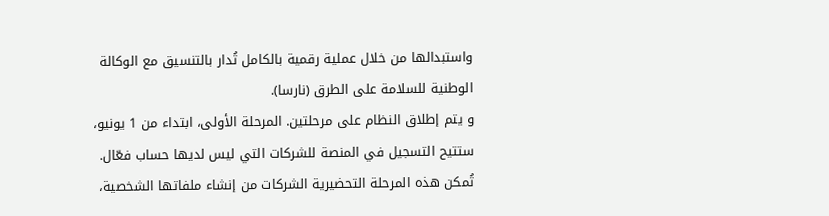واستبدالها من خلال عملية رقمية بالكامل تُدار بالتنسيق مع الوكالة الوطنية للسلامة على الطرق (نارسا).
و يتم إطلاق النظام على مرحلتين. المرحلة الأولى، ابتداء من 1 يونيو، ستتيح التسجيل في المنصة للشركات التي ليس لديها حساب فعّال.
تُمكن هذه المرحلة التحضيرية الشركات من إنشاء ملفاتها الشخصية،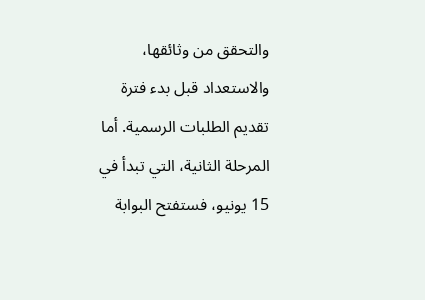والتحقق من وثائقها، والاستعداد قبل بدء فترة تقديم الطلبات الرسمية. أما المرحلة الثانية، التي تبدأ في 15 يونيو، فستفتح البوابة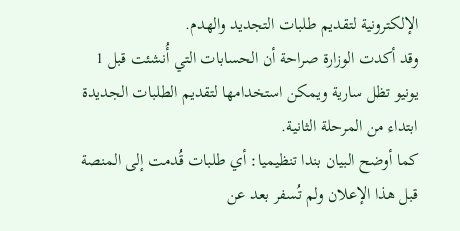الإلكترونية لتقديم طلبات التجديد والهدم.
وقد أكدت الوزارة صراحة أن الحسابات التي أُنشئت قبل 1 يونيو تظل سارية ويمكن استخدامها لتقديم الطلبات الجديدة ابتداء من المرحلة الثانية.
كما أوضح البيان بندا تنظيميا: أي طلبات قُدمت إلى المنصة قبل هذا الإعلان ولم تُسفر بعد عن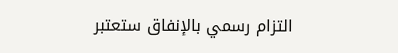التزام رسمي بالإنفاق ستعتبر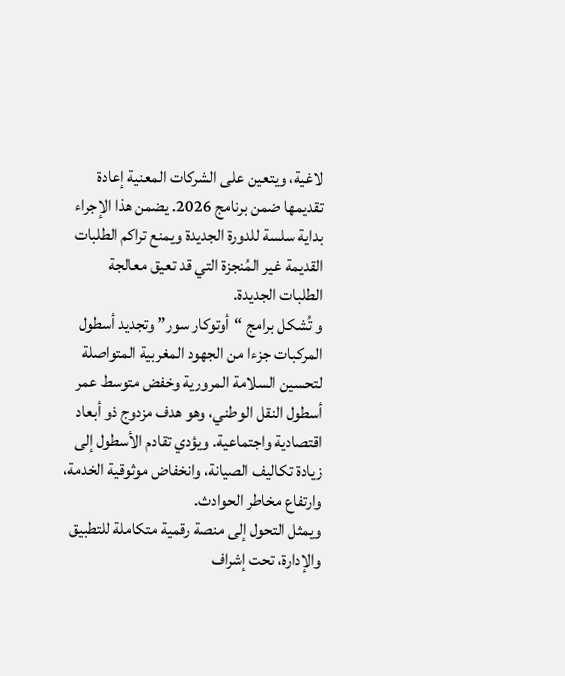لاغية، ويتعين على الشركات المعنية إعادة تقديمها ضمن برنامج 2026. يضمن هذا الإجراء بداية سلسة للدورة الجديدة ويمنع تراكم الطلبات القديمة غير المُنجزة التي قد تعيق معالجة الطلبات الجديدة.
و تُشكل برامج “أوتوكار سور” وتجديد أسطول المركبات جزءا من الجهود المغربية المتواصلة لتحسين السلامة المرورية وخفض متوسط عمر أسطول النقل الوطني، وهو هدف مزدوج ذو أبعاد اقتصادية واجتماعية. ويؤدي تقادم الأسطول إلى زيادة تكاليف الصيانة، وانخفاض موثوقية الخدمة، وارتفاع مخاطر الحوادث.
ويمثل التحول إلى منصة رقمية متكاملة للتطبيق والإدارة، تحت إشراف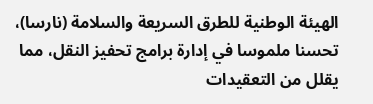الهيئة الوطنية للطرق السريعة والسلامة (نارسا)، تحسنا ملموسا في إدارة برامج تحفيز النقل، مما يقلل من التعقيدات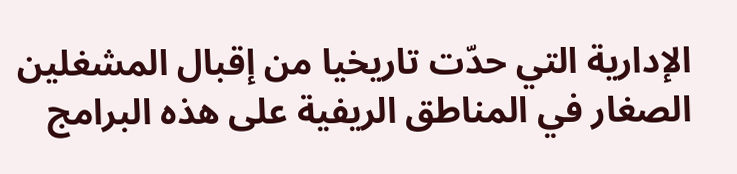الإدارية التي حدّت تاريخيا من إقبال المشغلين الصغار في المناطق الريفية على هذه البرامج